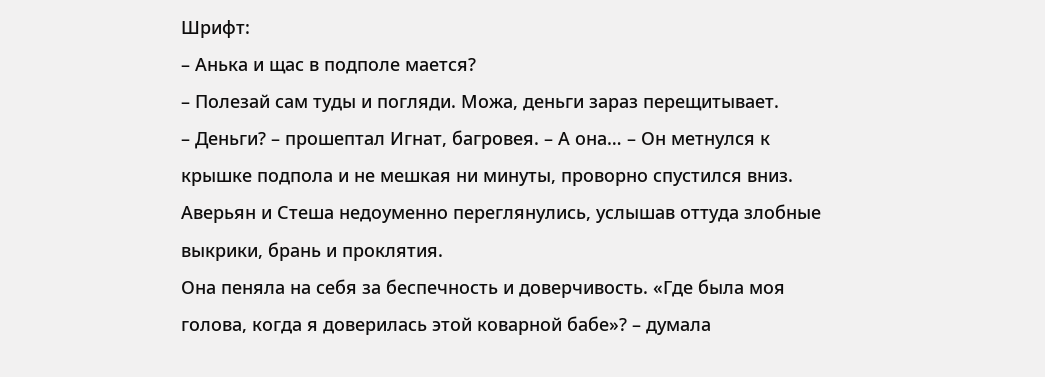Шрифт:
– Анька и щас в подполе мается?
– Полезай сам туды и погляди. Можа, деньги зараз перещитывает.
– Деньги? – прошептал Игнат, багровея. – А она… – Он метнулся к крышке подпола и не мешкая ни минуты, проворно спустился вниз.
Аверьян и Стеша недоуменно переглянулись, услышав оттуда злобные выкрики, брань и проклятия.
Она пеняла на себя за беспечность и доверчивость. «Где была моя голова, когда я доверилась этой коварной бабе»? – думала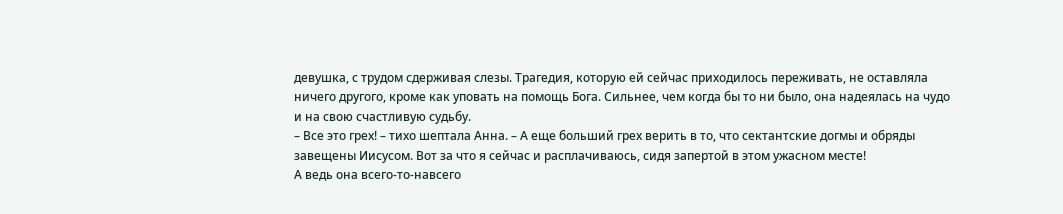девушка, с трудом сдерживая слезы. Трагедия, которую ей сейчас приходилось переживать, не оставляла ничего другого, кроме как уповать на помощь Бога. Сильнее, чем когда бы то ни было, она надеялась на чудо и на свою счастливую судьбу.
– Все это грех! – тихо шептала Анна. – А еще больший грех верить в то, что сектантские догмы и обряды завещены Иисусом. Вот за что я сейчас и расплачиваюсь, сидя запертой в этом ужасном месте!
А ведь она всего-то-навсего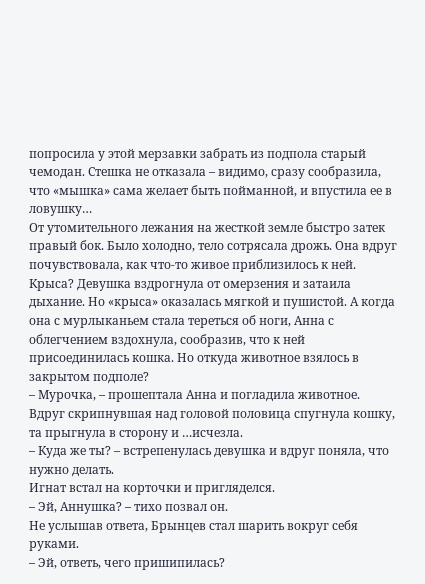попросила у этой мерзавки забрать из подпола старый чемодан. Стешка не отказала – видимо, сразу сообразила, что «мышка» сама желает быть пойманной, и впустила ее в ловушку…
От утомительного лежания на жесткой земле быстро затек правый бок. Было холодно, тело сотрясала дрожь. Она вдруг почувствовала, как что-то живое приблизилось к ней. Крыса? Девушка вздрогнула от омерзения и затаила дыхание. Но «крыса» оказалась мягкой и пушистой. А когда она с мурлыканьем стала тереться об ноги, Анна с облегчением вздохнула, сообразив, что к ней присоединилась кошка. Но откуда животное взялось в закрытом подполе?
– Мурочка, – прошептала Анна и погладила животное.
Вдруг скрипнувшая над головой половица спугнула кошку, та прыгнула в сторону и …исчезла.
– Куда же ты? – встрепенулась девушка и вдруг поняла, что нужно делать.
Игнат встал на корточки и пригляделся.
– Эй, Аннушка? – тихо позвал он.
Не услышав ответа, Брынцев стал шарить вокруг себя руками.
– Эй, ответь, чего пришипилась?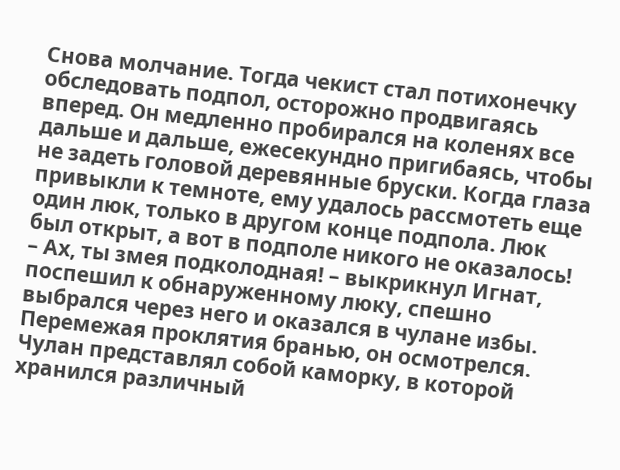Снова молчание. Тогда чекист стал потихонечку обследовать подпол, осторожно продвигаясь вперед. Он медленно пробирался на коленях все дальше и дальше, ежесекундно пригибаясь, чтобы не задеть головой деревянные бруски. Когда глаза привыкли к темноте, ему удалось рассмотеть еще один люк, только в другом конце подпола. Люк был открыт, а вот в подполе никого не оказалось!
– Ах, ты змея подколодная! – выкрикнул Игнат, поспешил к обнаруженному люку, спешно выбрался через него и оказался в чулане избы.
Перемежая проклятия бранью, он осмотрелся. Чулан представлял собой каморку, в которой хранился различный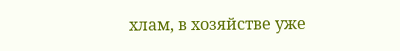хлам, в хозяйстве уже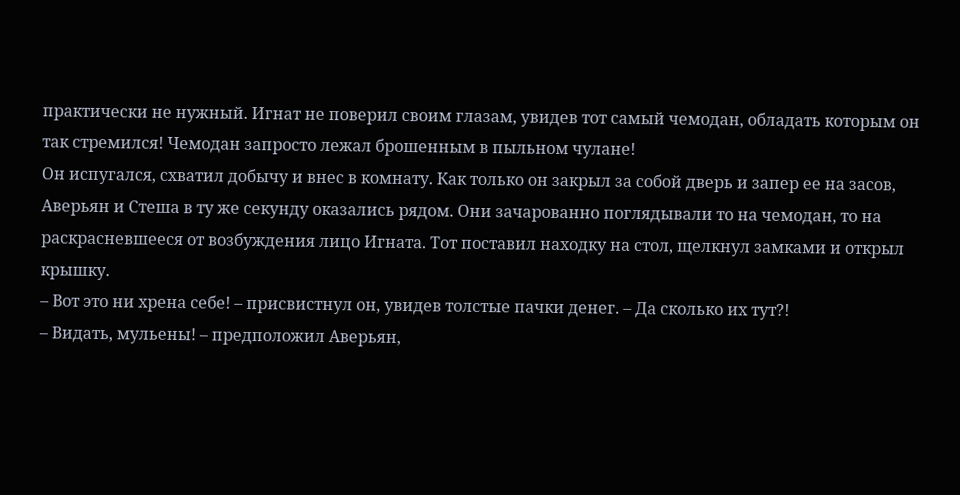практически не нужный. Игнат не поверил своим глазам, увидев тот самый чемодан, обладать которым он так стремился! Чемодан запросто лежал брошенным в пыльном чулане!
Он испугался, схватил добычу и внес в комнату. Как только он закрыл за собой дверь и запер ее на засов, Аверьян и Стеша в ту же секунду оказались рядом. Они зачарованно поглядывали то на чемодан, то на раскрасневшееся от возбуждения лицо Игната. Тот поставил находку на стол, щелкнул замками и открыл крышку.
– Вот это ни хрена себе! – присвистнул он, увидев толстые пачки денег. – Да сколько их тут?!
– Видать, мульены! – предположил Аверьян,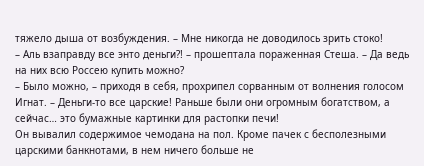тяжело дыша от возбуждения. – Мне никогда не доводилось зрить стоко!
– Аль взаправду все энто деньги?! – прошептала пораженная Стеша. – Да ведь на них всю Россею купить можно?
– Было можно, – приходя в себя, прохрипел сорванным от волнения голосом Игнат. – Деньги-то все царские! Раньше были они огромным богатством, а сейчас… это бумажные картинки для растопки печи!
Он вывалил содержимое чемодана на пол. Кроме пачек с бесполезными царскими банкнотами, в нем ничего больше не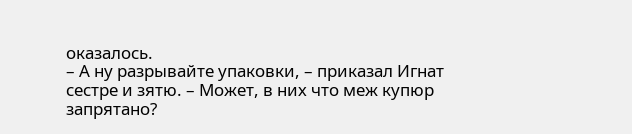оказалось.
– А ну разрывайте упаковки, – приказал Игнат сестре и зятю. – Может, в них что меж купюр запрятано?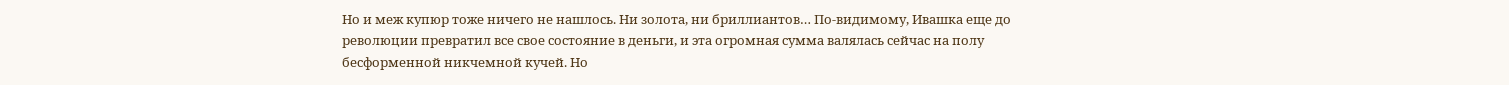Но и меж купюр тоже ничего не нашлось. Ни золота, ни бриллиантов… По-видимому, Ивашка еще до революции превратил все свое состояние в деньги, и эта огромная сумма валялась сейчас на полу бесформенной никчемной кучей. Но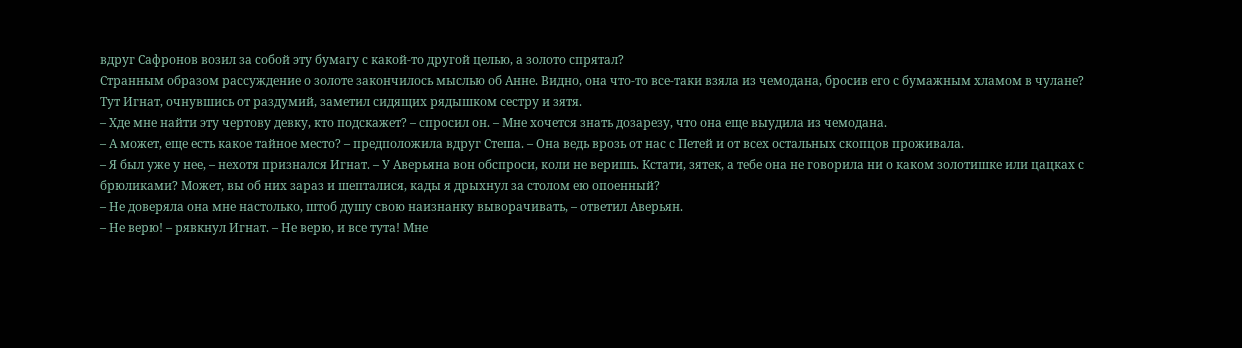вдруг Сафронов возил за собой эту бумагу с какой-то другой целью, а золото спрятал?
Странным образом рассуждение о золоте закончилось мыслью об Анне. Видно, она что-то все-таки взяла из чемодана, бросив его с бумажным хламом в чулане? Тут Игнат, очнувшись от раздумий, заметил сидящих рядышком сестру и зятя.
– Хде мне найти эту чертову девку, кто подскажет? – спросил он. – Мне хочется знать дозарезу, что она еще выудила из чемодана.
– А может, еще есть какое тайное место? – предположила вдруг Стеша. – Она ведь врозь от нас с Петей и от всех остальных скопцов проживала.
– Я был уже у нее, – нехотя признался Игнат. – У Аверьяна вон обспроси, коли не веришь. Кстати, зятек, а тебе она не говорила ни о каком золотишке или цацках с брюликами? Может, вы об них зараз и шепталися, кады я дрыхнул за столом ею опоенный?
– Не доверяла она мне настолько, штоб душу свою наизнанку выворачивать, – ответил Аверьян.
– Не верю! – рявкнул Игнат. – Не верю, и все тута! Мне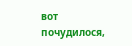вот почудилося,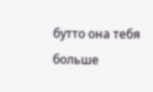бутто она тебя больше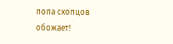попа скопцов обожает!